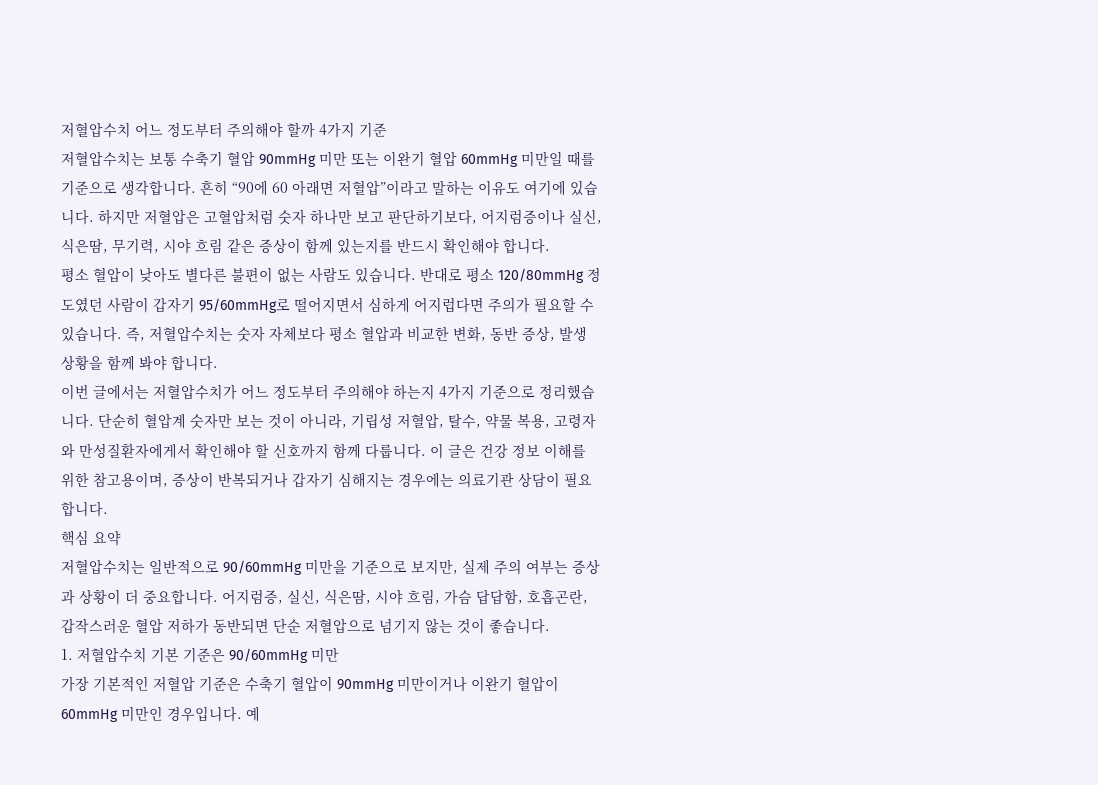저혈압수치 어느 정도부터 주의해야 할까 4가지 기준
저혈압수치는 보통 수축기 혈압 90mmHg 미만 또는 이완기 혈압 60mmHg 미만일 때를 기준으로 생각합니다. 흔히 “90에 60 아래면 저혈압”이라고 말하는 이유도 여기에 있습니다. 하지만 저혈압은 고혈압처럼 숫자 하나만 보고 판단하기보다, 어지럼증이나 실신, 식은땀, 무기력, 시야 흐림 같은 증상이 함께 있는지를 반드시 확인해야 합니다.
평소 혈압이 낮아도 별다른 불편이 없는 사람도 있습니다. 반대로 평소 120/80mmHg 정도였던 사람이 갑자기 95/60mmHg로 떨어지면서 심하게 어지럽다면 주의가 필요할 수 있습니다. 즉, 저혈압수치는 숫자 자체보다 평소 혈압과 비교한 변화, 동반 증상, 발생 상황을 함께 봐야 합니다.
이번 글에서는 저혈압수치가 어느 정도부터 주의해야 하는지 4가지 기준으로 정리했습니다. 단순히 혈압계 숫자만 보는 것이 아니라, 기립성 저혈압, 탈수, 약물 복용, 고령자와 만성질환자에게서 확인해야 할 신호까지 함께 다룹니다. 이 글은 건강 정보 이해를 위한 참고용이며, 증상이 반복되거나 갑자기 심해지는 경우에는 의료기관 상담이 필요합니다.
핵심 요약
저혈압수치는 일반적으로 90/60mmHg 미만을 기준으로 보지만, 실제 주의 여부는 증상과 상황이 더 중요합니다. 어지럼증, 실신, 식은땀, 시야 흐림, 가슴 답답함, 호흡곤란, 갑작스러운 혈압 저하가 동반되면 단순 저혈압으로 넘기지 않는 것이 좋습니다.
1. 저혈압수치 기본 기준은 90/60mmHg 미만
가장 기본적인 저혈압 기준은 수축기 혈압이 90mmHg 미만이거나 이완기 혈압이 60mmHg 미만인 경우입니다. 예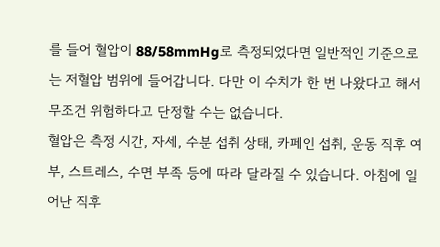를 들어 혈압이 88/58mmHg로 측정되었다면 일반적인 기준으로는 저혈압 범위에 들어갑니다. 다만 이 수치가 한 번 나왔다고 해서 무조건 위험하다고 단정할 수는 없습니다.
혈압은 측정 시간, 자세, 수분 섭취 상태, 카페인 섭취, 운동 직후 여부, 스트레스, 수면 부족 등에 따라 달라질 수 있습니다. 아침에 일어난 직후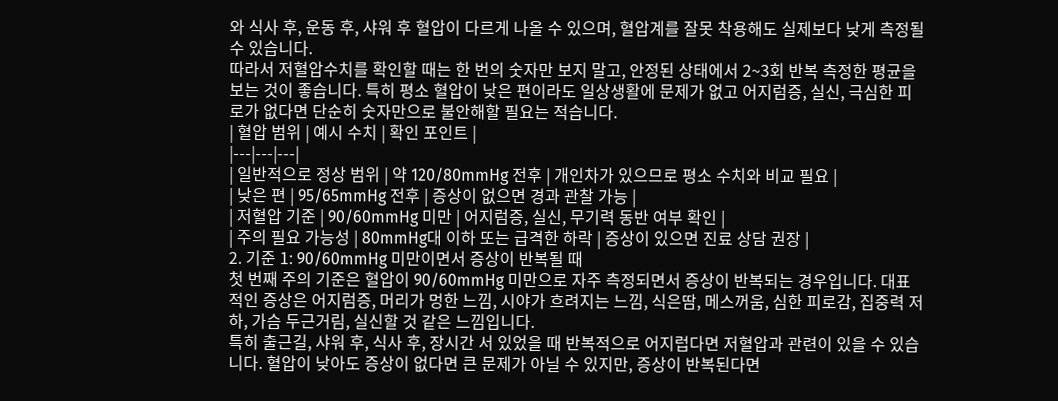와 식사 후, 운동 후, 샤워 후 혈압이 다르게 나올 수 있으며, 혈압계를 잘못 착용해도 실제보다 낮게 측정될 수 있습니다.
따라서 저혈압수치를 확인할 때는 한 번의 숫자만 보지 말고, 안정된 상태에서 2~3회 반복 측정한 평균을 보는 것이 좋습니다. 특히 평소 혈압이 낮은 편이라도 일상생활에 문제가 없고 어지럼증, 실신, 극심한 피로가 없다면 단순히 숫자만으로 불안해할 필요는 적습니다.
| 혈압 범위 | 예시 수치 | 확인 포인트 |
|---|---|---|
| 일반적으로 정상 범위 | 약 120/80mmHg 전후 | 개인차가 있으므로 평소 수치와 비교 필요 |
| 낮은 편 | 95/65mmHg 전후 | 증상이 없으면 경과 관찰 가능 |
| 저혈압 기준 | 90/60mmHg 미만 | 어지럼증, 실신, 무기력 동반 여부 확인 |
| 주의 필요 가능성 | 80mmHg대 이하 또는 급격한 하락 | 증상이 있으면 진료 상담 권장 |
2. 기준 1: 90/60mmHg 미만이면서 증상이 반복될 때
첫 번째 주의 기준은 혈압이 90/60mmHg 미만으로 자주 측정되면서 증상이 반복되는 경우입니다. 대표적인 증상은 어지럼증, 머리가 멍한 느낌, 시야가 흐려지는 느낌, 식은땀, 메스꺼움, 심한 피로감, 집중력 저하, 가슴 두근거림, 실신할 것 같은 느낌입니다.
특히 출근길, 샤워 후, 식사 후, 장시간 서 있었을 때 반복적으로 어지럽다면 저혈압과 관련이 있을 수 있습니다. 혈압이 낮아도 증상이 없다면 큰 문제가 아닐 수 있지만, 증상이 반복된다면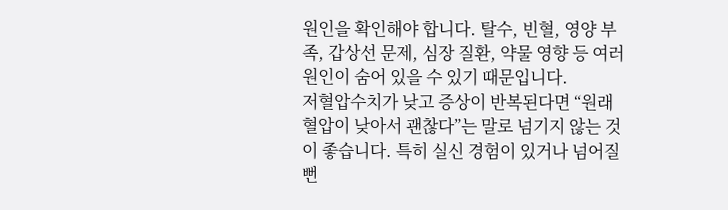원인을 확인해야 합니다. 탈수, 빈혈, 영양 부족, 갑상선 문제, 심장 질환, 약물 영향 등 여러 원인이 숨어 있을 수 있기 때문입니다.
저혈압수치가 낮고 증상이 반복된다면 “원래 혈압이 낮아서 괜찮다”는 말로 넘기지 않는 것이 좋습니다. 특히 실신 경험이 있거나 넘어질 뻔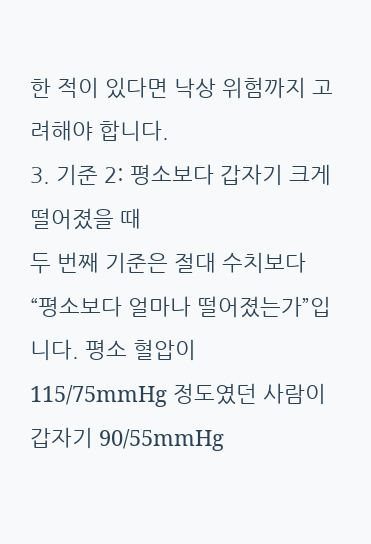한 적이 있다면 낙상 위험까지 고려해야 합니다.
3. 기준 2: 평소보다 갑자기 크게 떨어졌을 때
두 번째 기준은 절대 수치보다 “평소보다 얼마나 떨어졌는가”입니다. 평소 혈압이 115/75mmHg 정도였던 사람이 갑자기 90/55mmHg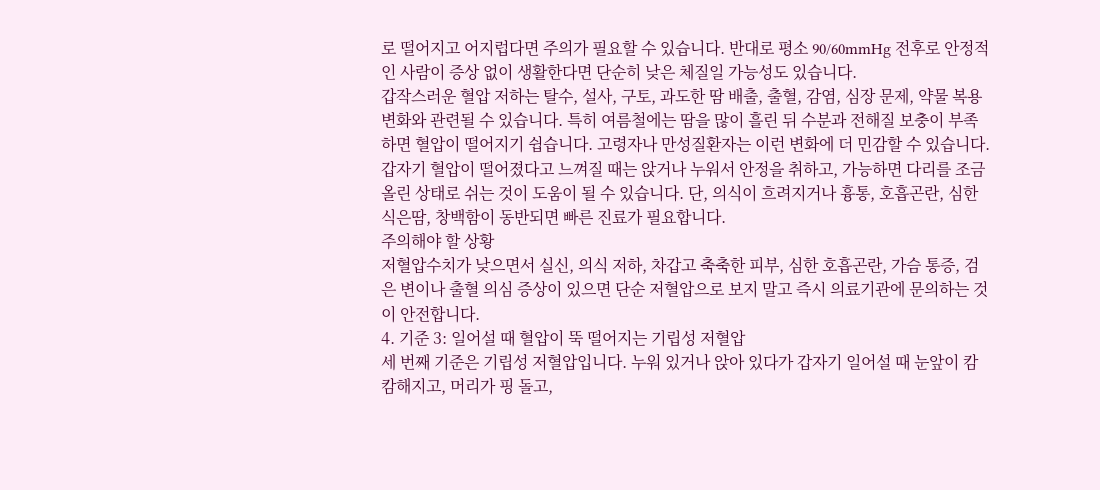로 떨어지고 어지럽다면 주의가 필요할 수 있습니다. 반대로 평소 90/60mmHg 전후로 안정적인 사람이 증상 없이 생활한다면 단순히 낮은 체질일 가능성도 있습니다.
갑작스러운 혈압 저하는 탈수, 설사, 구토, 과도한 땀 배출, 출혈, 감염, 심장 문제, 약물 복용 변화와 관련될 수 있습니다. 특히 여름철에는 땀을 많이 흘린 뒤 수분과 전해질 보충이 부족하면 혈압이 떨어지기 쉽습니다. 고령자나 만성질환자는 이런 변화에 더 민감할 수 있습니다.
갑자기 혈압이 떨어졌다고 느껴질 때는 앉거나 누워서 안정을 취하고, 가능하면 다리를 조금 올린 상태로 쉬는 것이 도움이 될 수 있습니다. 단, 의식이 흐려지거나 흉통, 호흡곤란, 심한 식은땀, 창백함이 동반되면 빠른 진료가 필요합니다.
주의해야 할 상황
저혈압수치가 낮으면서 실신, 의식 저하, 차갑고 축축한 피부, 심한 호흡곤란, 가슴 통증, 검은 변이나 출혈 의심 증상이 있으면 단순 저혈압으로 보지 말고 즉시 의료기관에 문의하는 것이 안전합니다.
4. 기준 3: 일어설 때 혈압이 뚝 떨어지는 기립성 저혈압
세 번째 기준은 기립성 저혈압입니다. 누워 있거나 앉아 있다가 갑자기 일어설 때 눈앞이 캄캄해지고, 머리가 핑 돌고,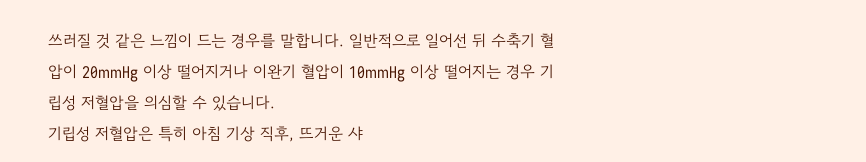쓰러질 것 같은 느낌이 드는 경우를 말합니다. 일반적으로 일어선 뒤 수축기 혈압이 20mmHg 이상 떨어지거나 이완기 혈압이 10mmHg 이상 떨어지는 경우 기립성 저혈압을 의심할 수 있습니다.
기립성 저혈압은 특히 아침 기상 직후, 뜨거운 샤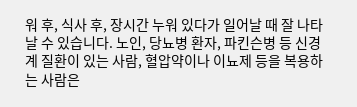워 후, 식사 후, 장시간 누워 있다가 일어날 때 잘 나타날 수 있습니다. 노인, 당뇨병 환자, 파킨슨병 등 신경계 질환이 있는 사람, 혈압약이나 이뇨제 등을 복용하는 사람은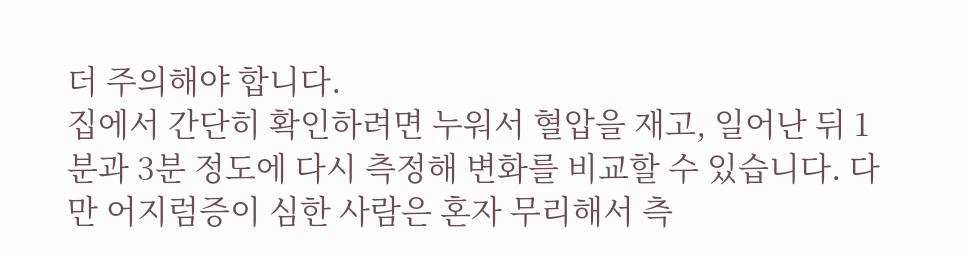더 주의해야 합니다.
집에서 간단히 확인하려면 누워서 혈압을 재고, 일어난 뒤 1분과 3분 정도에 다시 측정해 변화를 비교할 수 있습니다. 다만 어지럼증이 심한 사람은 혼자 무리해서 측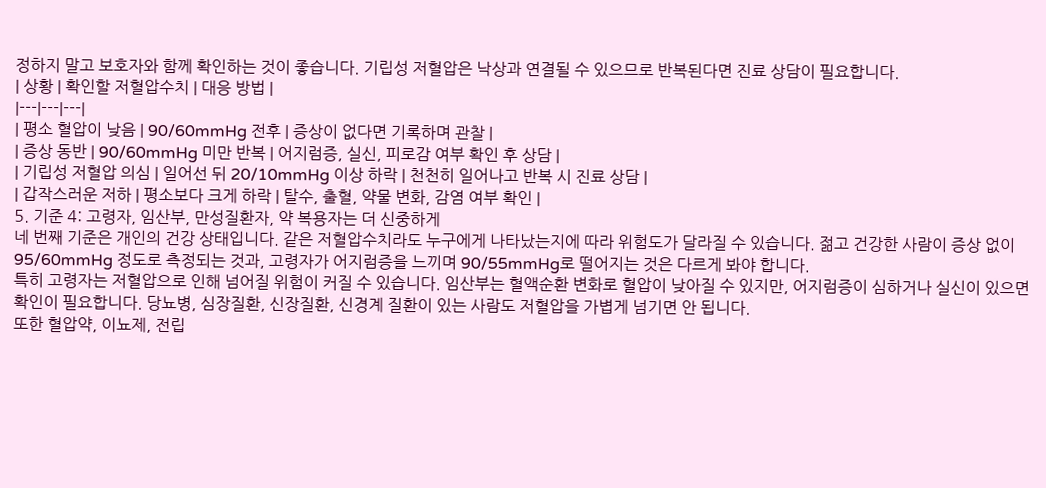정하지 말고 보호자와 함께 확인하는 것이 좋습니다. 기립성 저혈압은 낙상과 연결될 수 있으므로 반복된다면 진료 상담이 필요합니다.
| 상황 | 확인할 저혈압수치 | 대응 방법 |
|---|---|---|
| 평소 혈압이 낮음 | 90/60mmHg 전후 | 증상이 없다면 기록하며 관찰 |
| 증상 동반 | 90/60mmHg 미만 반복 | 어지럼증, 실신, 피로감 여부 확인 후 상담 |
| 기립성 저혈압 의심 | 일어선 뒤 20/10mmHg 이상 하락 | 천천히 일어나고 반복 시 진료 상담 |
| 갑작스러운 저하 | 평소보다 크게 하락 | 탈수, 출혈, 약물 변화, 감염 여부 확인 |
5. 기준 4: 고령자, 임산부, 만성질환자, 약 복용자는 더 신중하게
네 번째 기준은 개인의 건강 상태입니다. 같은 저혈압수치라도 누구에게 나타났는지에 따라 위험도가 달라질 수 있습니다. 젊고 건강한 사람이 증상 없이 95/60mmHg 정도로 측정되는 것과, 고령자가 어지럼증을 느끼며 90/55mmHg로 떨어지는 것은 다르게 봐야 합니다.
특히 고령자는 저혈압으로 인해 넘어질 위험이 커질 수 있습니다. 임산부는 혈액순환 변화로 혈압이 낮아질 수 있지만, 어지럼증이 심하거나 실신이 있으면 확인이 필요합니다. 당뇨병, 심장질환, 신장질환, 신경계 질환이 있는 사람도 저혈압을 가볍게 넘기면 안 됩니다.
또한 혈압약, 이뇨제, 전립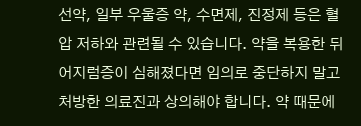선약, 일부 우울증 약, 수면제, 진정제 등은 혈압 저하와 관련될 수 있습니다. 약을 복용한 뒤 어지럼증이 심해졌다면 임의로 중단하지 말고 처방한 의료진과 상의해야 합니다. 약 때문에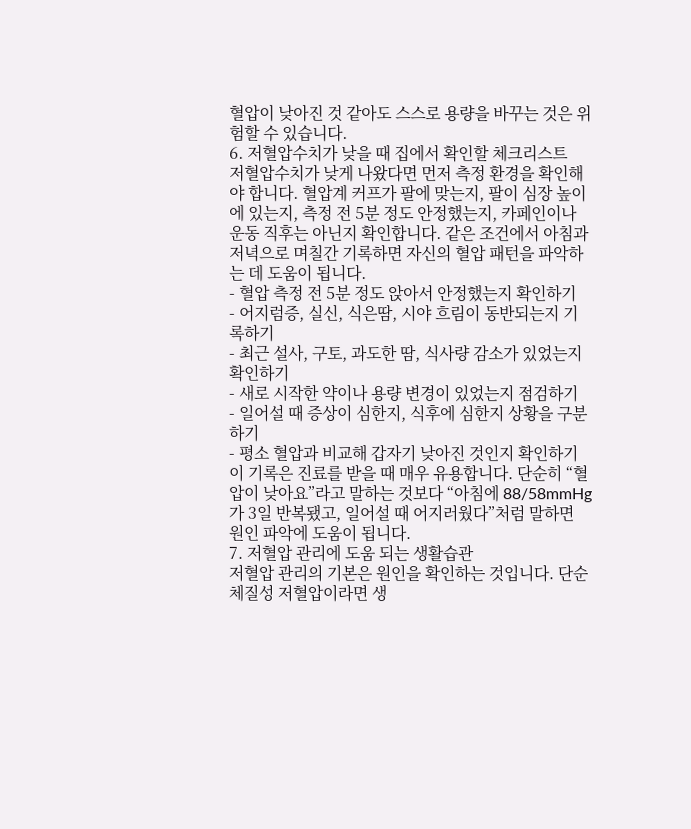혈압이 낮아진 것 같아도 스스로 용량을 바꾸는 것은 위험할 수 있습니다.
6. 저혈압수치가 낮을 때 집에서 확인할 체크리스트
저혈압수치가 낮게 나왔다면 먼저 측정 환경을 확인해야 합니다. 혈압계 커프가 팔에 맞는지, 팔이 심장 높이에 있는지, 측정 전 5분 정도 안정했는지, 카페인이나 운동 직후는 아닌지 확인합니다. 같은 조건에서 아침과 저녁으로 며칠간 기록하면 자신의 혈압 패턴을 파악하는 데 도움이 됩니다.
- 혈압 측정 전 5분 정도 앉아서 안정했는지 확인하기
- 어지럼증, 실신, 식은땀, 시야 흐림이 동반되는지 기록하기
- 최근 설사, 구토, 과도한 땀, 식사량 감소가 있었는지 확인하기
- 새로 시작한 약이나 용량 변경이 있었는지 점검하기
- 일어설 때 증상이 심한지, 식후에 심한지 상황을 구분하기
- 평소 혈압과 비교해 갑자기 낮아진 것인지 확인하기
이 기록은 진료를 받을 때 매우 유용합니다. 단순히 “혈압이 낮아요”라고 말하는 것보다 “아침에 88/58mmHg가 3일 반복됐고, 일어설 때 어지러웠다”처럼 말하면 원인 파악에 도움이 됩니다.
7. 저혈압 관리에 도움 되는 생활습관
저혈압 관리의 기본은 원인을 확인하는 것입니다. 단순 체질성 저혈압이라면 생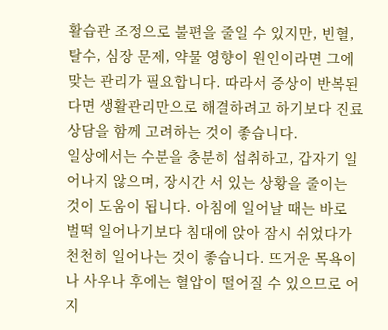활습관 조정으로 불편을 줄일 수 있지만, 빈혈, 탈수, 심장 문제, 약물 영향이 원인이라면 그에 맞는 관리가 필요합니다. 따라서 증상이 반복된다면 생활관리만으로 해결하려고 하기보다 진료 상담을 함께 고려하는 것이 좋습니다.
일상에서는 수분을 충분히 섭취하고, 갑자기 일어나지 않으며, 장시간 서 있는 상황을 줄이는 것이 도움이 됩니다. 아침에 일어날 때는 바로 벌떡 일어나기보다 침대에 앉아 잠시 쉬었다가 천천히 일어나는 것이 좋습니다. 뜨거운 목욕이나 사우나 후에는 혈압이 떨어질 수 있으므로 어지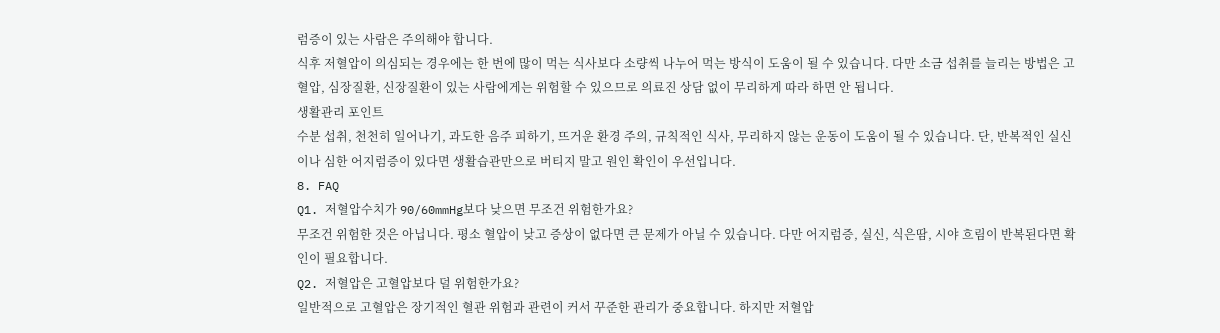럼증이 있는 사람은 주의해야 합니다.
식후 저혈압이 의심되는 경우에는 한 번에 많이 먹는 식사보다 소량씩 나누어 먹는 방식이 도움이 될 수 있습니다. 다만 소금 섭취를 늘리는 방법은 고혈압, 심장질환, 신장질환이 있는 사람에게는 위험할 수 있으므로 의료진 상담 없이 무리하게 따라 하면 안 됩니다.
생활관리 포인트
수분 섭취, 천천히 일어나기, 과도한 음주 피하기, 뜨거운 환경 주의, 규칙적인 식사, 무리하지 않는 운동이 도움이 될 수 있습니다. 단, 반복적인 실신이나 심한 어지럼증이 있다면 생활습관만으로 버티지 말고 원인 확인이 우선입니다.
8. FAQ
Q1. 저혈압수치가 90/60mmHg보다 낮으면 무조건 위험한가요?
무조건 위험한 것은 아닙니다. 평소 혈압이 낮고 증상이 없다면 큰 문제가 아닐 수 있습니다. 다만 어지럼증, 실신, 식은땀, 시야 흐림이 반복된다면 확인이 필요합니다.
Q2. 저혈압은 고혈압보다 덜 위험한가요?
일반적으로 고혈압은 장기적인 혈관 위험과 관련이 커서 꾸준한 관리가 중요합니다. 하지만 저혈압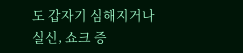도 갑자기 심해지거나 실신, 쇼크 증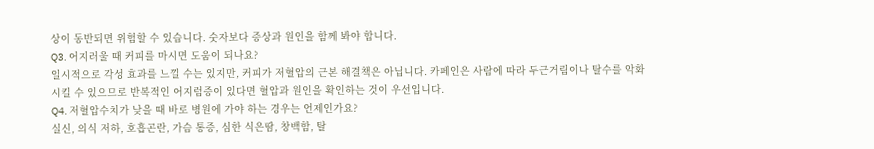상이 동반되면 위험할 수 있습니다. 숫자보다 증상과 원인을 함께 봐야 합니다.
Q3. 어지러울 때 커피를 마시면 도움이 되나요?
일시적으로 각성 효과를 느낄 수는 있지만, 커피가 저혈압의 근본 해결책은 아닙니다. 카페인은 사람에 따라 두근거림이나 탈수를 악화시킬 수 있으므로 반복적인 어지럼증이 있다면 혈압과 원인을 확인하는 것이 우선입니다.
Q4. 저혈압수치가 낮을 때 바로 병원에 가야 하는 경우는 언제인가요?
실신, 의식 저하, 호흡곤란, 가슴 통증, 심한 식은땀, 창백함, 탈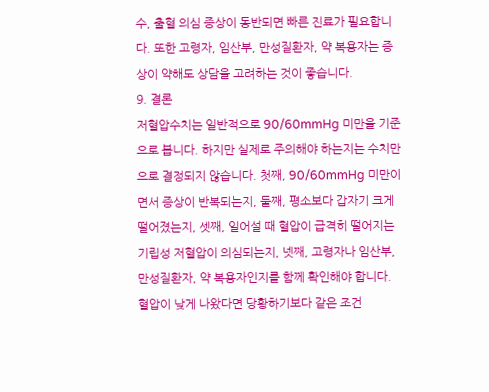수, 출혈 의심 증상이 동반되면 빠른 진료가 필요합니다. 또한 고령자, 임산부, 만성질환자, 약 복용자는 증상이 약해도 상담을 고려하는 것이 좋습니다.
9. 결론
저혈압수치는 일반적으로 90/60mmHg 미만을 기준으로 봅니다. 하지만 실제로 주의해야 하는지는 수치만으로 결정되지 않습니다. 첫째, 90/60mmHg 미만이면서 증상이 반복되는지, 둘째, 평소보다 갑자기 크게 떨어졌는지, 셋째, 일어설 때 혈압이 급격히 떨어지는 기립성 저혈압이 의심되는지, 넷째, 고령자나 임산부, 만성질환자, 약 복용자인지를 함께 확인해야 합니다.
혈압이 낮게 나왔다면 당황하기보다 같은 조건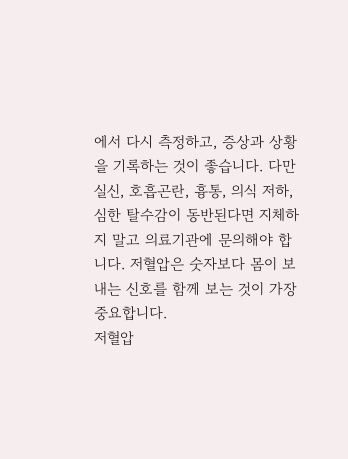에서 다시 측정하고, 증상과 상황을 기록하는 것이 좋습니다. 다만 실신, 호흡곤란, 흉통, 의식 저하, 심한 탈수감이 동반된다면 지체하지 말고 의료기관에 문의해야 합니다. 저혈압은 숫자보다 몸이 보내는 신호를 함께 보는 것이 가장 중요합니다.
저혈압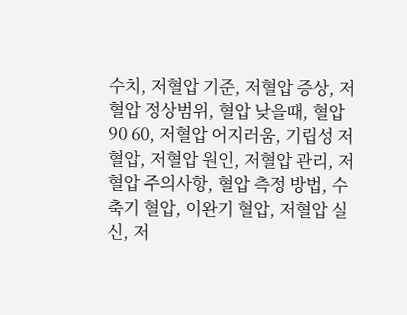수치, 저혈압 기준, 저혈압 증상, 저혈압 정상범위, 혈압 낮을때, 혈압 90 60, 저혈압 어지러움, 기립성 저혈압, 저혈압 원인, 저혈압 관리, 저혈압 주의사항, 혈압 측정 방법, 수축기 혈압, 이완기 혈압, 저혈압 실신, 저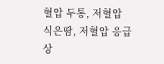혈압 두통, 저혈압 식은땀, 저혈압 응급상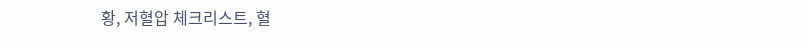황, 저혈압 체크리스트, 혈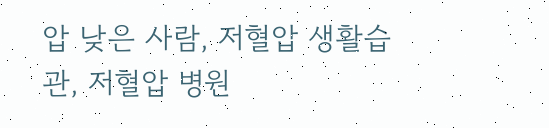압 낮은 사람, 저혈압 생활습관, 저혈압 병원